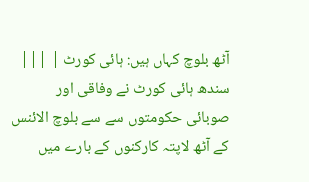آٹھ بلوچ کہاں ہیں: ہائی کورٹ | |||
سندھ ہائی کورٹ نے وفاقی اور صوبائی حکومتوں سے سے بلوچ الائنس کے آٹھ لاپتہ کارکنوں کے بارے میں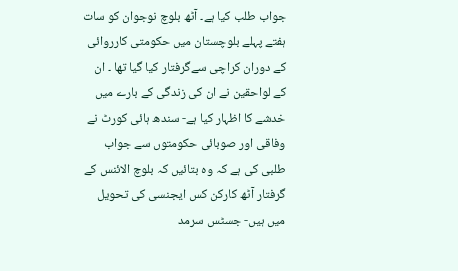جواب طلب کیا ہے۔ آٹھ بلوچ نوجوان کو سات ہفتے پہلے بلوچستان میں حکومتی کارروائی کے دوران کراچی سےگرفتار کیا گیا تھا ۔ ان کے لواحقین نے ان کی زندگی کے بارے میں خدشے کا اظہار کیا ہے- سندھ ہائی کورٹ نے وفاقی اور صوبائی حکومتوں سے جواب طلبی کی ہے کہ وہ بتائیں کہ بلوچ الائنس کے گرفتار آٹھ کارکن کس ایجنسی کی تحویل میں ہیں- جسٹس سرمد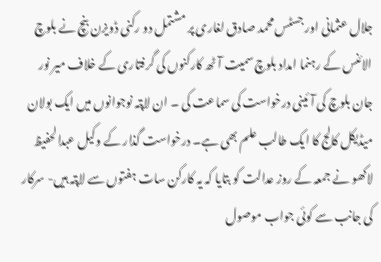جلال عثمانی اور جسٹس محمد صادق لغاری پر مشتمل دو رکنی ڈویزن بنچ نے بلوچ الائنس کے رہنما امداد بلوچ سمیت آٹھ کارکنوں کی گرفتاری کے خلاف میر نور جان بلوچ کی آئینی درخواست کی سماعت کی ۔ ان لاپتہ نوجوانوں میں ایک بولان میڈیکل کالج کا ایک طالب علم بھی ہے۔ درخواست گذار کے وکیل عبدالحفیظ لاکھو نے جمعہ کے روز عدالت کو بتایا کہ یہ کارکن سات ہفتوں سے لاپتہ ہیں- سرکار کی جانب سے کوئی جواب موصول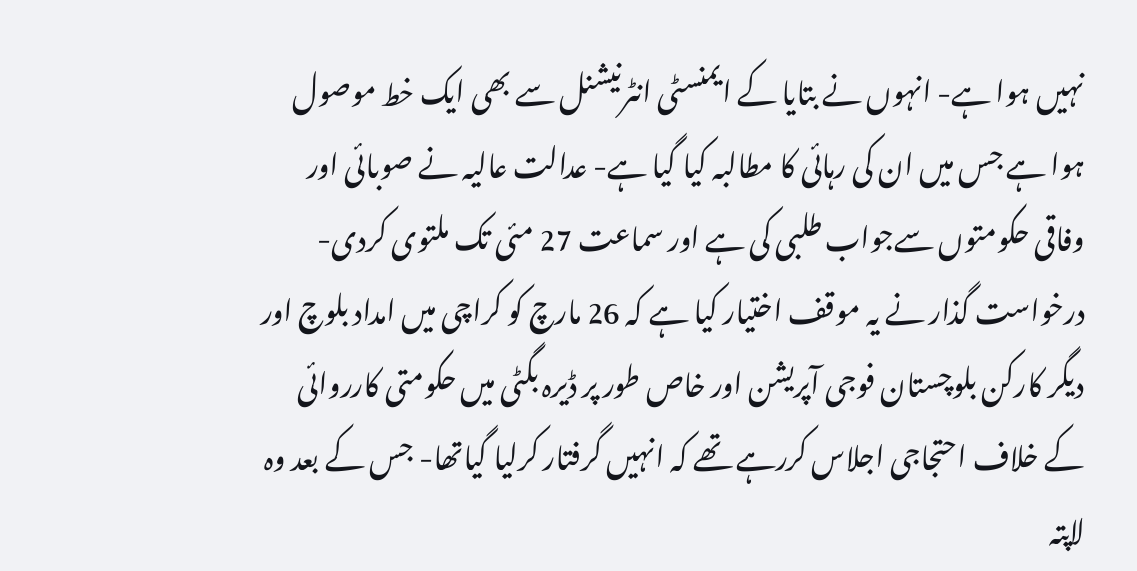نہیں ہوا ہے- انہوں نے بتایا کے ایمنسٹی انٹرنیشنل سے بھی ایک خط موصول ہوا ہے جس میں ان کی رہائی کا مطالبہ کیا گیا ہے- عدالت عالیہ نے صوبائی اور وفاقی حکومتوں سےجواب طلبی کی ہے اور سماعت 27 مئی تک ملتوی کردی- درخواست گذار نے یہ موقف اختیار کیا ہے کہ 26 مارچ کو کراچی میں امداد بلوچ اور دیگر کارکن بلوچستان فوجی آپریشن اور خاص طور پر ڈیرہ بگٹی میں حکومتی کارروائی کے خلاف احتجاجی اجلاس کررہے تھے کہ انہیں گرفتار کرلیا گیاتھا- جس کے بعد وہ لاپتہ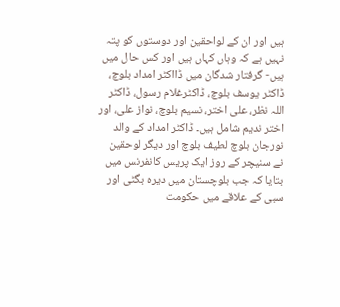ہیں اور ان کے لواحقین اور دوستوں کو پتہ نہیں ہے کہ وہاں کہاں ہیں اور کس حال میں ہیں- گرفتار شدگان میں ڈااکٹر امداد بلوچ، ڈاکٹر یوسف بلوچ، ڈاکٹرغلام رسول، ڈاکٹر اللہ نظر، علی اختر، نسیم بلوچ، نواز علی، اور اختر ندیم شامل ہیں۔ ڈاکٹر امداد کے والد نورجان بلوچ لطیف بلوچ اور دیگر لوحقین نے سنیچر کے روز ایک پریس کانفرنس میں بتایا کہ جب بلوچستان میں دیرہ بگٹی اور سبی کے علاقے میں حکومت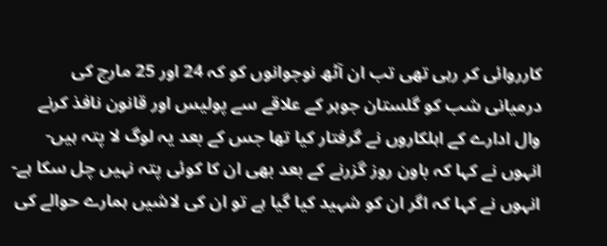کارروائی کر رہی تھی تب ان آٹھ نوجوانوں کو کہ 24 اور 25 مارچ کی درمیانی شب کو گلستان جوہر کے علاقے سے پولیس اور قانون نافذ کرنے وال ادارے کے اہلکاروں نے گرفتار کیا تھا جس کے بعد یہ لوگ لا پتہ ہیں- انہوں نے کہا کہ باون روز گزرنے کے بعد بھی ان کا کوئی پتہ نہیں چل سکا ہے-انہوں نے کہا کہ اگر ان کو شہید کیا گیا ہے تو ان کی لاشیں ہمارے حوالے کی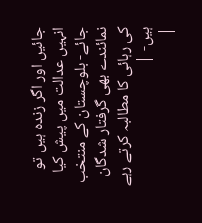جائیں اور اگر زندہ ہیں تو انہیں عدالت میں پیش کیا جائے- بلوچستان کے منتخب نمائندے بھی گرفتار شدگان کی رہائی کا مطالبہ کرتے رہے ہیں- |
|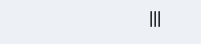|||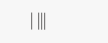| |||